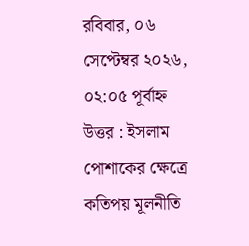রবিবার, ০৬ সেপ্টেম্বর ২০২৬, ০২:০৫ পূর্বাহ্ন
উত্তর : ইসলাম পোশাকের ক্ষেত্রে কতিপয় মূলনীতি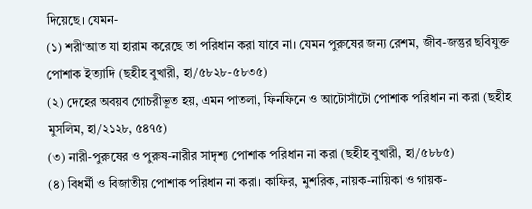দিয়েছে। যেমন-
(১) শরী‘আত যা হারাম করেছে তা পরিধান করা যাবে না। যেমন পুরুষের জন্য রেশম, জীব-জন্তুর ছবিযুক্ত পোশাক ইত্যাদি (ছহীহ বুখারী, হা/৫৮২৮-৫৮৩৫)
(২) দেহের অবয়ব গোচরীভূত হয়, এমন পাতলা, ফিনফিনে ও আটোসাঁটো পোশাক পরিধান না করা (ছহীহ মুসলিম, হা/২১২৮, ৫৪৭৫)
(৩) নারী-পুরুষের ও পুরুষ-নারীর সাদৃশ্য পোশাক পরিধান না করা (ছহীহ বুখারী, হা/৫৮৮৫)
(৪) বিধর্মী ও বিজাতীয় পোশাক পরিধান না করা। কাফির, মুশরিক, নায়ক-নায়িকা ও গায়ক-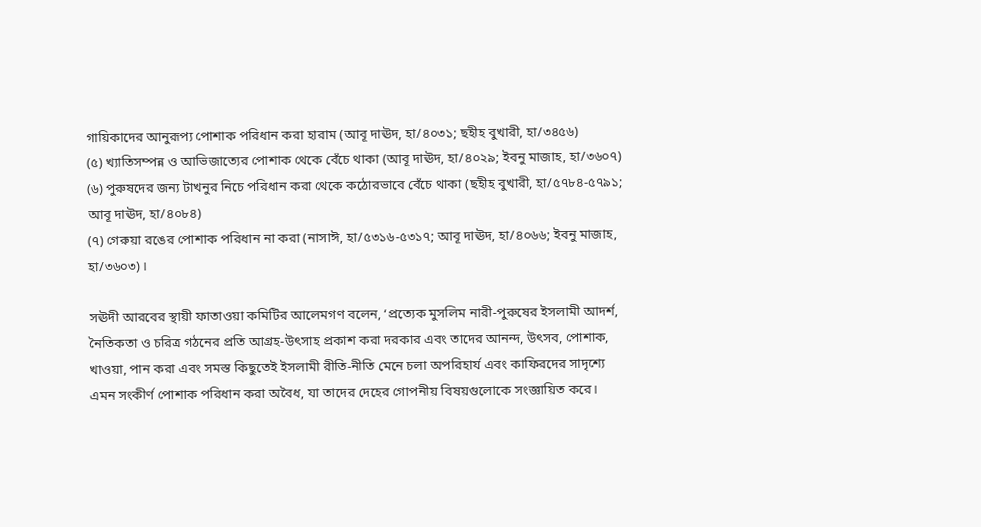গায়িকাদের আনুরূপ্য পোশাক পরিধান করা হারাম (আবূ দাঊদ, হা/৪০৩১; ছহীহ বুখারী, হা/৩৪৫৬)
(৫) খ্যাতিসম্পন্ন ও আভিজাত্যের পোশাক থেকে বেঁচে থাকা (আবূ দাঊদ, হা/৪০২৯; ইবনু মাজাহ, হা/৩৬০৭)
(৬) পুরুষদের জন্য টাখনুর নিচে পরিধান করা থেকে কঠোরভাবে বেঁচে থাকা (ছহীহ বুখারী, হা/৫৭৮৪-৫৭৯১; আবূ দাঊদ, হা/৪০৮৪)
(৭) গেরুয়া রঙের পোশাক পরিধান না করা (নাসাঈ, হা/৫৩১৬-৫৩১৭; আবূ দাঊদ, হা/৪০৬৬; ইবনু মাজাহ, হা/৩৬০৩)।

সঊদী আরবের স্থায়ী ফাতাওয়া কমিটির আলেমগণ বলেন, ‘প্রত্যেক মুসলিম নারী-পুরুষের ইসলামী আদর্শ, নৈতিকতা ও চরিত্র গঠনের প্রতি আগ্রহ-উৎসাহ প্রকাশ করা দরকার এবং তাদের আনন্দ, উৎসব, পোশাক, খাওয়া, পান করা এবং সমস্ত কিছুতেই ইসলামী রীতি-নীতি মেনে চলা অপরিহার্য এবং কাফিরদের সাদৃশ্যে এমন সংকীর্ণ পোশাক পরিধান করা অবৈধ, যা তাদের দেহের গোপনীয় বিষয়গুলোকে সংজ্ঞায়িত করে।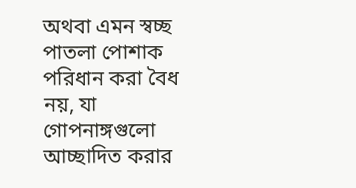অথবা এমন স্বচ্ছ পাতলা পোশাক পরিধান করা বৈধ নয়, যা গোপনাঙ্গগুলো আচ্ছাদিত করার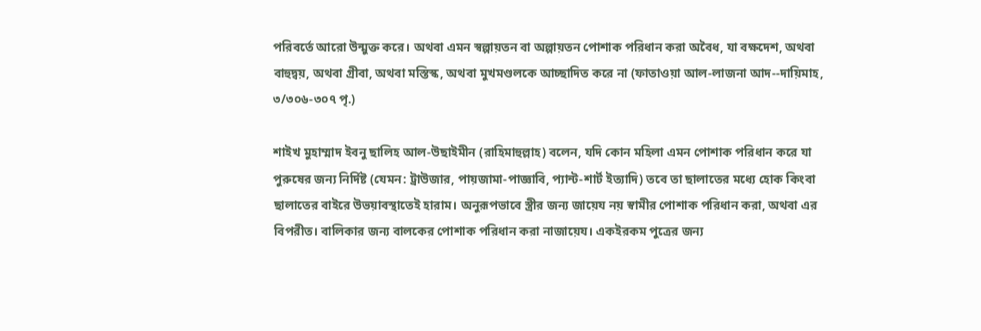পরিবর্তে আরো উন্মুক্ত করে। অথবা এমন স্বল্পায়তন বা অল্পায়তন পোশাক পরিধান করা অবৈধ, যা বক্ষদেশ, অথবা বাহুদ্বয়, অথবা গ্রীবা, অথবা মস্তিস্ক, অথবা মুখমণ্ডলকে আচ্ছাদিত করে না (ফাতাওয়া আল-লাজনা আদ--দায়িমাহ, ৩/৩০৬-৩০৭ পৃ.)

শাইখ মুহাম্মাদ ইবনু ছালিহ আল-উছাইমীন (রাহিমাহুল্লাহ) বলেন, যদি কোন মহিলা এমন পোশাক পরিধান করে যা পুরুষের জন্য নির্দিষ্ট (যেমন: ট্রাউজার, পায়জামা-পাজ্ঞাবি, প্যান্ট-শার্ট ইত্যাদি) তবে তা ছালাতের মধ্যে হোক কিংবা ছালাতের বাইরে উভয়াবস্থাতেই হারাম। অনুরূপভাবে স্ত্রীর জন্য জায়েয নয় স্বামীর পোশাক পরিধান করা, অথবা এর বিপরীত। বালিকার জন্য বালকের পোশাক পরিধান করা নাজায়েয। একইরকম পুত্রের জন্য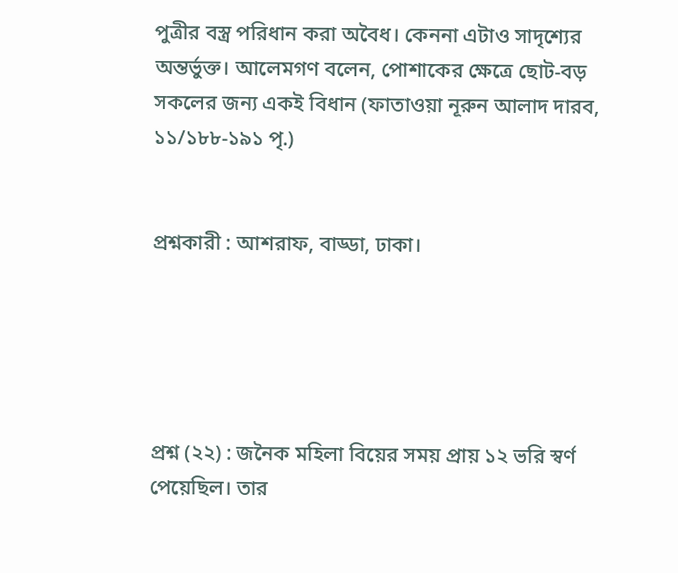পুত্রীর বস্ত্র পরিধান করা অবৈধ। কেননা এটাও সাদৃশ্যের অন্তর্ভুক্ত। আলেমগণ বলেন, পোশাকের ক্ষেত্রে ছোট-বড় সকলের জন্য একই বিধান (ফাতাওয়া নূরুন আলাদ দারব, ১১/১৮৮-১৯১ পৃ.)


প্রশ্নকারী : আশরাফ, বাড্ডা, ঢাকা।





প্রশ্ন (২২) : জনৈক মহিলা বিয়ের সময় প্রায় ১২ ভরি স্বর্ণ পেয়েছিল। তার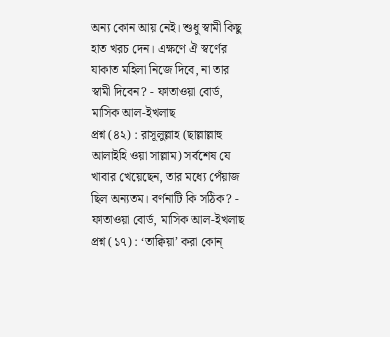অন্য কোন আয় নেই। শুধু স্বামী কিছু হাত খরচ দেন। এক্ষণে ঐ স্বর্ণের যাকাত মহিলা নিজে দিবে, না তার স্বামী দিবেন? - ফাতাওয়া বোর্ড, মাসিক আল-ইখলাছ
প্রশ্ন (৪২) : রাসূলুল্লাহ (ছাল্লাল্লাহু আলাইহি ওয়া সাল্লাম) সর্বশেষ যে খাবার খেয়েছেন, তার মধ্যে পেঁয়াজ ছিল অন্যতম। বর্ণনাটি কি সঠিক? - ফাতাওয়া বোর্ড, মাসিক আল-ইখলাছ
প্রশ্ন (১৭) : ‘তাক্বিয়া’ করা কোন্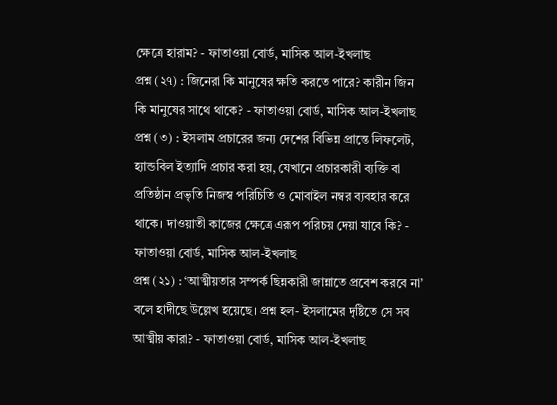ক্ষেত্রে হারাম? - ফাতাওয়া বোর্ড, মাসিক আল-ইখলাছ
প্রশ্ন (২৭) : জিনেরা কি মানুষের ক্ষতি করতে পারে? কারীন জিন কি মানুষের সাথে থাকে? - ফাতাওয়া বোর্ড, মাসিক আল-ইখলাছ
প্রশ্ন (৩) : ইসলাম প্রচারের জন্য দেশের বিভিন্ন প্রান্তে লিফলেট, হ্যান্ডবিল ইত্যাদি প্রচার করা হয়, যেখানে প্রচারকারী ব্যক্তি বা প্রতিষ্ঠান প্রভৃতি নিজস্ব পরিচিতি ও মোবাইল নম্বর ব্যবহার করে থাকে। দাওয়াতী কাজের ক্ষেত্রে এরূপ পরিচয় দেয়া যাবে কি? - ফাতাওয়া বোর্ড, মাসিক আল-ইখলাছ
প্রশ্ন (২১) : ‘আত্মীয়তার সম্পর্ক ছিন্নকারী জান্নাতে প্রবেশ করবে না’ বলে হাদীছে উল্লেখ হয়েছে। প্রশ্ন হল- ইসলামের দৃষ্টিতে সে সব আত্মীয় কারা? - ফাতাওয়া বোর্ড, মাসিক আল-ইখলাছ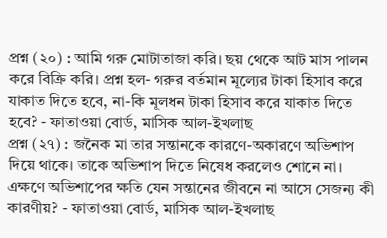প্রশ্ন (২০) : আমি গরু মোটাতাজা করি। ছয় থেকে আট মাস পালন করে বিক্রি করি। প্রশ্ন হল- গরুর বর্তমান মূল্যের টাকা হিসাব করে যাকাত দিতে হবে, না-কি মূলধন টাকা হিসাব করে যাকাত দিতে হবে? - ফাতাওয়া বোর্ড, মাসিক আল-ইখলাছ
প্রশ্ন (২৭) : জনৈক মা তার সন্তানকে কারণে-অকারণে অভিশাপ দিয়ে থাকে। তাকে অভিশাপ দিতে নিষেধ করলেও শোনে না। এক্ষণে অভিশাপের ক্ষতি যেন সন্তানের জীবনে না আসে সেজন্য কী কারণীয়? - ফাতাওয়া বোর্ড, মাসিক আল-ইখলাছ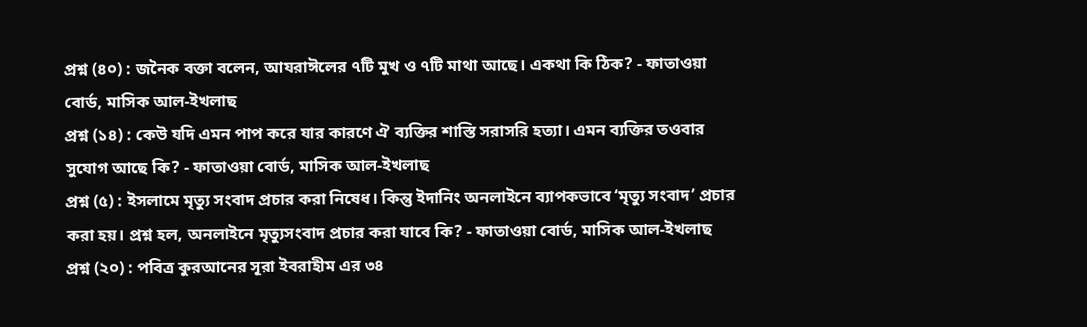প্রশ্ন (৪০) : জনৈক বক্তা বলেন, আযরাঈলের ৭টি মুখ ও ৭টি মাথা আছে। একথা কি ঠিক? - ফাতাওয়া বোর্ড, মাসিক আল-ইখলাছ
প্রশ্ন (১৪) : কেউ যদি এমন পাপ করে যার কারণে ঐ ব্যক্তির শাস্তি সরাসরি হত্যা। এমন ব্যক্তির তওবার সুযোগ আছে কি? - ফাতাওয়া বোর্ড, মাসিক আল-ইখলাছ
প্রশ্ন (৫) : ইসলামে মৃত্যু সংবাদ প্রচার করা নিষেধ। কিন্তু ইদানিং অনলাইনে ব্যাপকভাবে ‘মৃত্যু সংবাদ’ প্রচার করা হয়। প্রশ্ন হল, অনলাইনে মৃত্যুসংবাদ প্রচার করা যাবে কি? - ফাতাওয়া বোর্ড, মাসিক আল-ইখলাছ
প্রশ্ন (২০) : পবিত্র কুরআনের সূরা ইবরাহীম এর ৩৪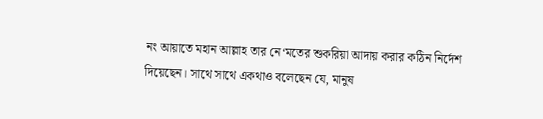নং আয়াতে মহান আল্লাহ তার নে‘মতের শুকরিয়া আদায় করার কঠিন নির্দেশ দিয়েছেন। সাথে সাথে একথাও বলেছেন যে, মানুষ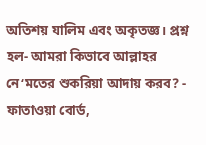অতিশয় যালিম এবং অকৃতজ্ঞ। প্রশ্ন হল- আমরা কিভাবে আল্লাহর নে‘মতের শুকরিয়া আদায় করব? - ফাতাওয়া বোর্ড,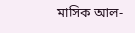মাসিক আল-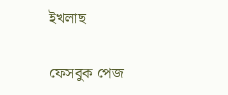ইখলাছ

ফেসবুক পেজ